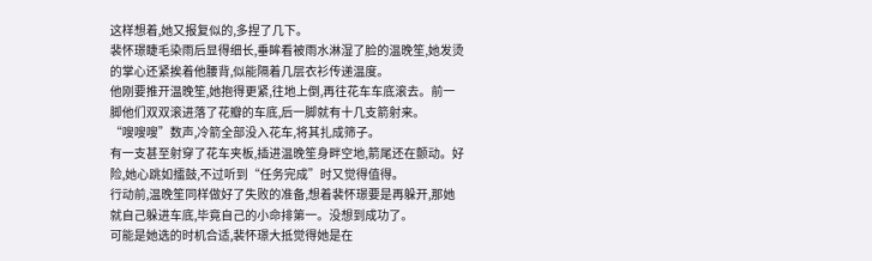这样想着,她又报复似的,多捏了几下。
裴怀璟睫毛染雨后显得细长,垂眸看被雨水淋湿了脸的温晚笙,她发烫的掌心还紧挨着他腰背,似能隔着几层衣衫传递温度。
他刚要推开温晚笙,她抱得更紧,往地上倒,再往花车车底滚去。前一脚他们双双滚进落了花瓣的车底,后一脚就有十几支箭射来。
“嗖嗖嗖”数声,冷箭全部没入花车,将其扎成筛子。
有一支甚至射穿了花车夹板,插进温晚笙身畔空地,箭尾还在颤动。好险,她心跳如擂鼓,不过听到“任务完成”时又觉得值得。
行动前,温晚笙同样做好了失败的准备,想着裴怀璟要是再躲开,那她就自己躲进车底,毕竟自己的小命排第一。没想到成功了。
可能是她选的时机合适,裴怀璟大抵觉得她是在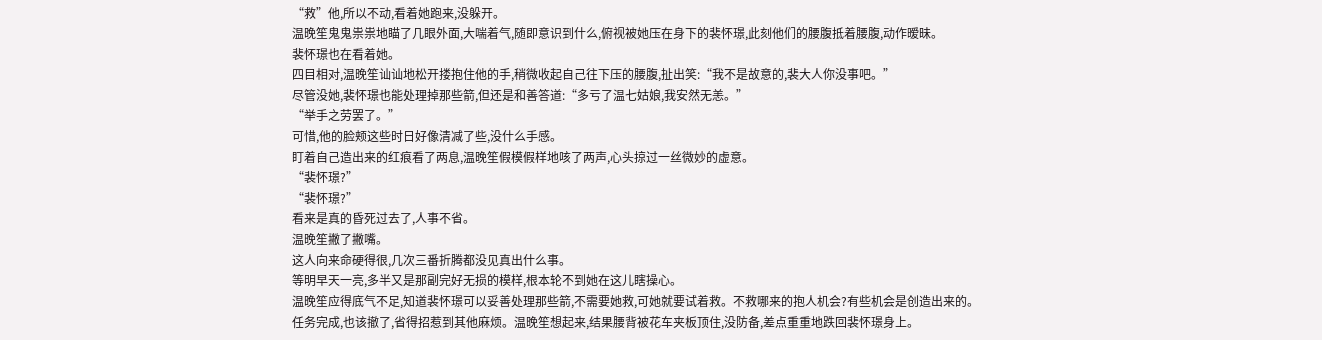“救”他,所以不动,看着她跑来,没躲开。
温晚笙鬼鬼祟祟地瞄了几眼外面,大喘着气,随即意识到什么,俯视被她压在身下的裴怀璟,此刻他们的腰腹抵着腰腹,动作暧昧。
裴怀璟也在看着她。
四目相对,温晚笙讪讪地松开搂抱住他的手,稍微收起自己往下压的腰腹,扯出笑:“我不是故意的,裴大人你没事吧。”
尽管没她,裴怀璟也能处理掉那些箭,但还是和善答道:“多亏了温七姑娘,我安然无恙。”
“举手之劳罢了。”
可惜,他的脸颊这些时日好像清减了些,没什么手感。
盯着自己造出来的红痕看了两息,温晚笙假模假样地咳了两声,心头掠过一丝微妙的虚意。
“裴怀璟?”
“裴怀璟?”
看来是真的昏死过去了,人事不省。
温晚笙撇了撇嘴。
这人向来命硬得很,几次三番折腾都没见真出什么事。
等明早天一亮,多半又是那副完好无损的模样,根本轮不到她在这儿瞎操心。
温晚笙应得底气不足,知道裴怀璟可以妥善处理那些箭,不需要她救,可她就要试着救。不救哪来的抱人机会?有些机会是创造出来的。
任务完成,也该撤了,省得招惹到其他麻烦。温晚笙想起来,结果腰背被花车夹板顶住,没防备,差点重重地跌回裴怀璟身上。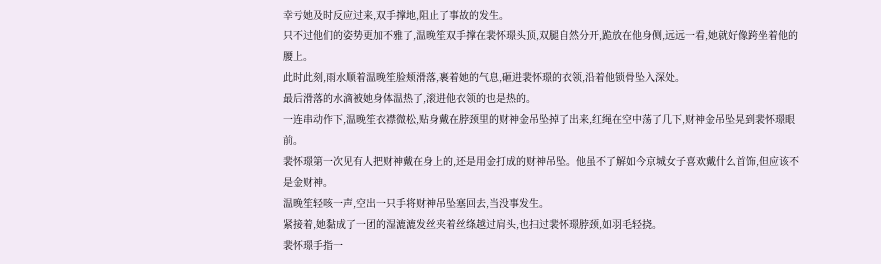幸亏她及时反应过来,双手撑地,阻止了事故的发生。
只不过他们的姿势更加不雅了,温晚笙双手撑在裴怀璟头顶,双腿自然分开,跪放在他身侧,远远一看,她就好像跨坐着他的腰上。
此时此刻,雨水顺着温晚笙脸颊滑落,裹着她的气息,砸进裴怀璟的衣领,沿着他锁骨坠入深处。
最后滑落的水滴被她身体温热了,滚进他衣领的也是热的。
一连串动作下,温晚笙衣襟微松,贴身戴在脖颈里的财神金吊坠掉了出来,红绳在空中荡了几下,财神金吊坠晃到裴怀璟眼前。
裴怀璟第一次见有人把财神戴在身上的,还是用金打成的财神吊坠。他虽不了解如今京城女子喜欢戴什么首饰,但应该不是金财神。
温晚笙轻咳一声,空出一只手将财神吊坠塞回去,当没事发生。
紧接着,她黏成了一团的湿漉漉发丝夹着丝绦越过肩头,也扫过裴怀璟脖颈,如羽毛轻挠。
裴怀璟手指一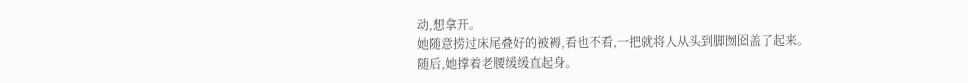动,想拿开。
她随意捞过床尾叠好的被褥,看也不看,一把就将人从头到脚囫囵盖了起来。
随后,她撑着老腰缓缓直起身。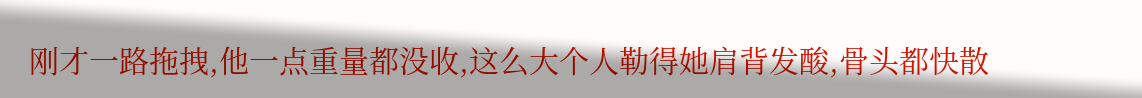刚才一路拖拽,他一点重量都没收,这么大个人勒得她肩背发酸,骨头都快散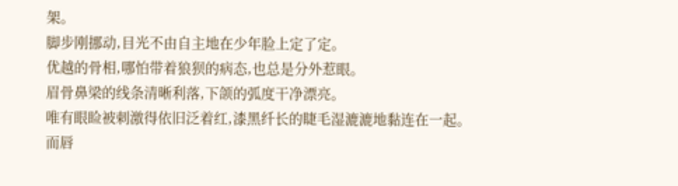架。
脚步刚挪动,目光不由自主地在少年脸上定了定。
优越的骨相,哪怕带着狼狈的病态,也总是分外惹眼。
眉骨鼻梁的线条清晰利落,下颌的弧度干净漂亮。
唯有眼睑被刺激得依旧泛着红,漆黑纤长的睫毛湿漉漉地黏连在一起。
而唇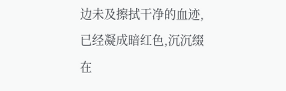边未及擦拭干净的血迹,已经凝成暗红色,沉沉缀在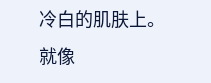冷白的肌肤上。
就像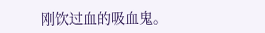刚饮过血的吸血鬼。